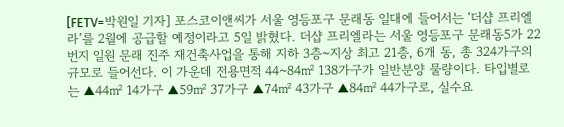[FETV=박원일 기자] 포스코이앤씨가 서울 영등포구 문래동 일대에 들어서는 ‘더샵 프리엘라’를 2월에 공급할 예정이라고 5일 밝혔다. 더샵 프리엘라는 서울 영등포구 문래동5가 22번지 일원 문래 진주 재건축사업을 통해 지하 3층~지상 최고 21층, 6개 동, 총 324가구의 규모로 들어선다. 이 가운데 전용면적 44~84㎡ 138가구가 일반분양 물량이다. 타입별로는 ▲44㎡ 14가구 ▲59㎡ 37가구 ▲74㎡ 43가구 ▲84㎡ 44가구로, 실수요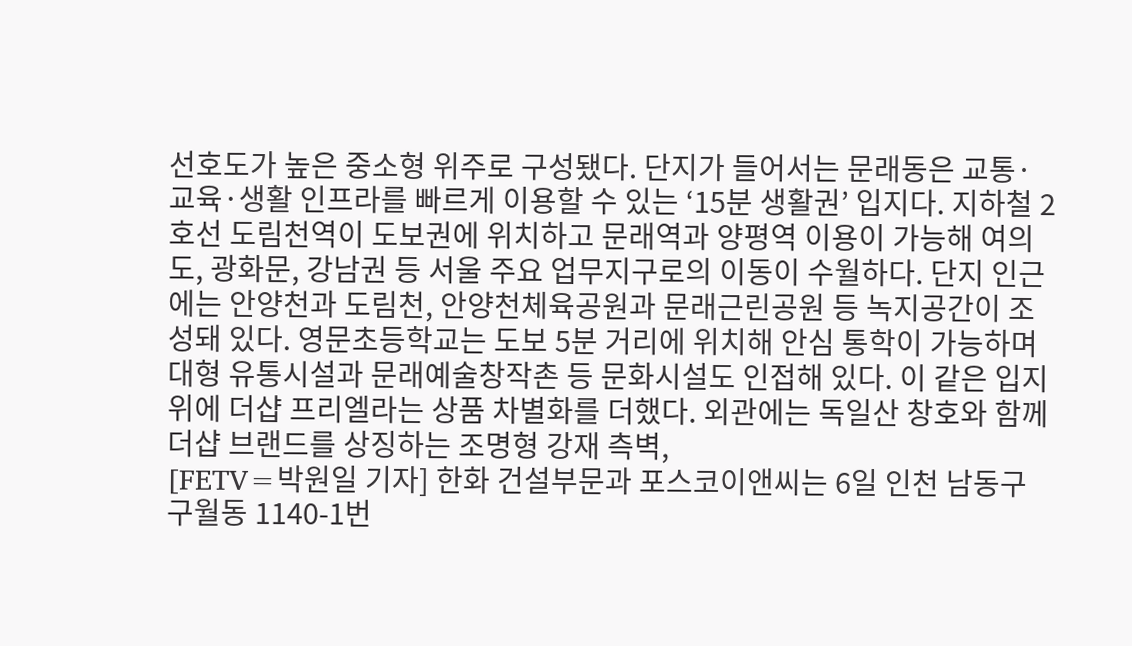선호도가 높은 중소형 위주로 구성됐다. 단지가 들어서는 문래동은 교통·교육·생활 인프라를 빠르게 이용할 수 있는 ‘15분 생활권’ 입지다. 지하철 2호선 도림천역이 도보권에 위치하고 문래역과 양평역 이용이 가능해 여의도, 광화문, 강남권 등 서울 주요 업무지구로의 이동이 수월하다. 단지 인근에는 안양천과 도림천, 안양천체육공원과 문래근린공원 등 녹지공간이 조성돼 있다. 영문초등학교는 도보 5분 거리에 위치해 안심 통학이 가능하며 대형 유통시설과 문래예술창작촌 등 문화시설도 인접해 있다. 이 같은 입지 위에 더샵 프리엘라는 상품 차별화를 더했다. 외관에는 독일산 창호와 함께 더샵 브랜드를 상징하는 조명형 강재 측벽,
[FETV=박원일 기자] 한화 건설부문과 포스코이앤씨는 6일 인천 남동구 구월동 1140-1번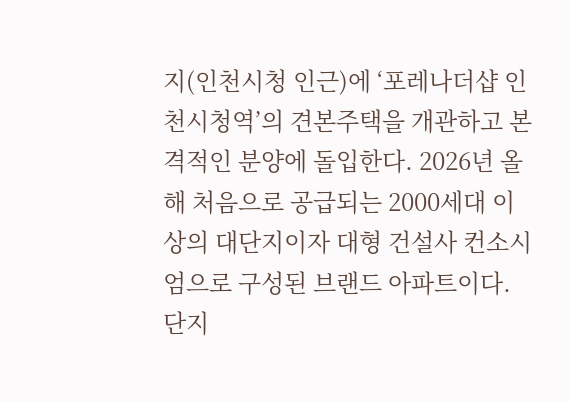지(인천시청 인근)에 ‘포레나더샵 인천시청역’의 견본주택을 개관하고 본격적인 분양에 돌입한다. 2026년 올해 처음으로 공급되는 2000세대 이상의 대단지이자 대형 건설사 컨소시엄으로 구성된 브랜드 아파트이다. 단지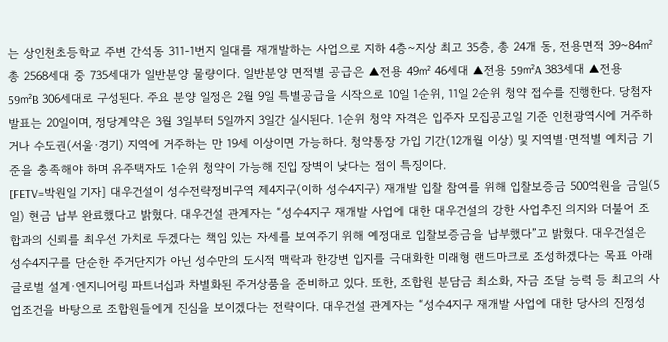는 상인천초등학교 주변 간석동 311-1번지 일대를 재개발하는 사업으로 지하 4층~지상 최고 35층, 총 24개 동, 전용면적 39~84㎡ 총 2568세대 중 735세대가 일반분양 물량이다. 일반분양 면적별 공급은 ▲전용 49㎡ 46세대 ▲전용 59㎡A 383세대 ▲전용 59㎡B 306세대로 구성된다. 주요 분양 일정은 2월 9일 특별공급을 시작으로 10일 1순위, 11일 2순위 청약 접수를 진행한다. 당첨자 발표는 20일이며, 정당계약은 3월 3일부터 5일까지 3일간 실시된다. 1순위 청약 자격은 입주자 모집공고일 기준 인천광역시에 거주하거나 수도권(서울·경기) 지역에 거주하는 만 19세 이상이면 가능하다. 청약통장 가입 기간(12개월 이상) 및 지역별·면적별 예치금 기준을 충족해야 하며 유주택자도 1순위 청약이 가능해 진입 장벽이 낮다는 점이 특징이다.
[FETV=박원일 기자] 대우건설이 성수전략정비구역 제4지구(이하 성수4지구) 재개발 입찰 참여를 위해 입찰보증금 500억원을 금일(5일) 현금 납부 완료했다고 밝혔다. 대우건설 관계자는 “성수4지구 재개발 사업에 대한 대우건설의 강한 사업추진 의지와 더불어 조합과의 신뢰를 최우선 가치로 두겠다는 책임 있는 자세를 보여주기 위해 예정대로 입찰보증금을 납부했다”고 밝혔다. 대우건설은 성수4지구를 단순한 주거단지가 아닌 성수만의 도시적 맥락과 한강변 입지를 극대화한 미래형 랜드마크로 조성하겠다는 목표 아래 글로벌 설계·엔지니어링 파트너십과 차별화된 주거상품을 준비하고 있다. 또한, 조합원 분담금 최소화, 자금 조달 능력 등 최고의 사업조건을 바탕으로 조합원들에게 진심을 보이겠다는 전략이다. 대우건설 관계자는 “성수4지구 재개발 사업에 대한 당사의 진정성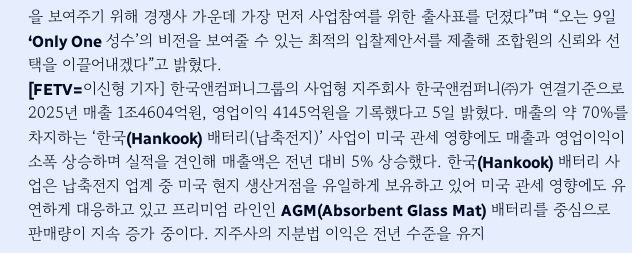을 보여주기 위해 경쟁사 가운데 가장 먼저 사업참여를 위한 출사표를 던졌다”며 “오는 9일 ‘Only One 성수’의 비전을 보여줄 수 있는 최적의 입찰제안서를 제출해 조합원의 신뢰와 선택을 이끌어내겠다”고 밝혔다.
[FETV=이신형 기자] 한국앤컴퍼니그룹의 사업형 지주회사 한국앤컴퍼니㈜가 연결기준으로 2025년 매출 1조4604억원, 영업이익 4145억원을 기록했다고 5일 밝혔다. 매출의 약 70%를 차지하는 ‘한국(Hankook) 배터리(납축전지)’ 사업이 미국 관세 영향에도 매출과 영업이익이 소폭 상승하며 실적을 견인해 매출액은 전년 대비 5% 상승했다. 한국(Hankook) 배터리 사업은 납축전지 업계 중 미국 현지 생산거점을 유일하게 보유하고 있어 미국 관세 영향에도 유연하게 대응하고 있고 프리미엄 라인인 AGM(Absorbent Glass Mat) 배터리를 중심으로 판매량이 지속 증가 중이다. 지주사의 지분법 이익은 전년 수준을 유지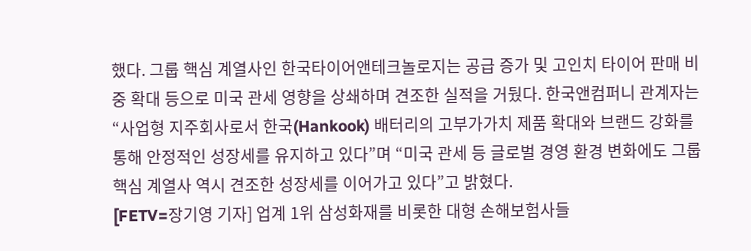했다. 그룹 핵심 계열사인 한국타이어앤테크놀로지는 공급 증가 및 고인치 타이어 판매 비중 확대 등으로 미국 관세 영향을 상쇄하며 견조한 실적을 거뒀다. 한국앤컴퍼니 관계자는 “사업형 지주회사로서 한국(Hankook) 배터리의 고부가가치 제품 확대와 브랜드 강화를 통해 안정적인 성장세를 유지하고 있다”며 “미국 관세 등 글로벌 경영 환경 변화에도 그룹 핵심 계열사 역시 견조한 성장세를 이어가고 있다”고 밝혔다.
[FETV=장기영 기자] 업계 1위 삼성화재를 비롯한 대형 손해보험사들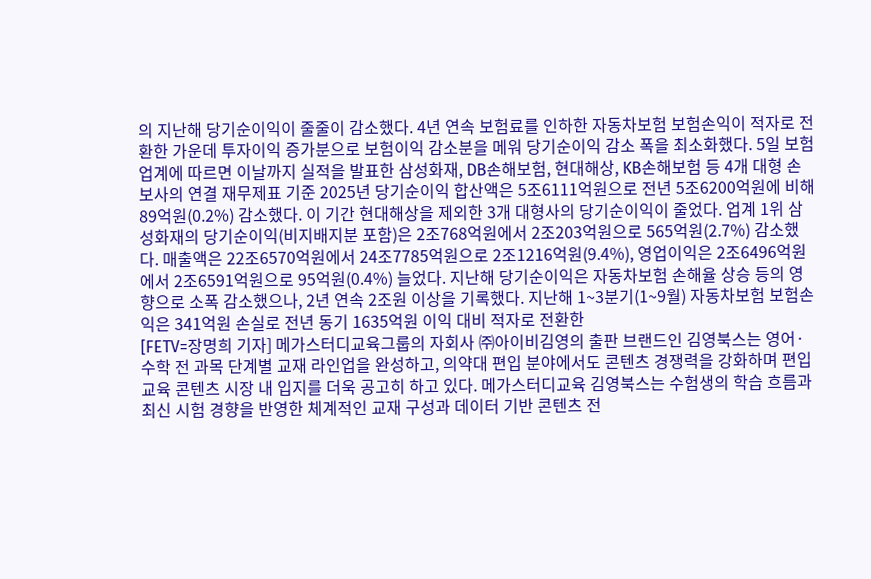의 지난해 당기순이익이 줄줄이 감소했다. 4년 연속 보험료를 인하한 자동차보험 보험손익이 적자로 전환한 가운데 투자이익 증가분으로 보험이익 감소분을 메워 당기순이익 감소 폭을 최소화했다. 5일 보험업계에 따르면 이날까지 실적을 발표한 삼성화재, DB손해보험, 현대해상, KB손해보험 등 4개 대형 손보사의 연결 재무제표 기준 2025년 당기순이익 합산액은 5조6111억원으로 전년 5조6200억원에 비해 89억원(0.2%) 감소했다. 이 기간 현대해상을 제외한 3개 대형사의 당기순이익이 줄었다. 업계 1위 삼성화재의 당기순이익(비지배지분 포함)은 2조768억원에서 2조203억원으로 565억원(2.7%) 감소했다. 매출액은 22조6570억원에서 24조7785억원으로 2조1216억원(9.4%), 영업이익은 2조6496억원에서 2조6591억원으로 95억원(0.4%) 늘었다. 지난해 당기순이익은 자동차보험 손해율 상승 등의 영향으로 소폭 감소했으나, 2년 연속 2조원 이상을 기록했다. 지난해 1~3분기(1~9월) 자동차보험 보험손익은 341억원 손실로 전년 동기 1635억원 이익 대비 적자로 전환한
[FETV=장명희 기자] 메가스터디교육그룹의 자회사 ㈜아이비김영의 출판 브랜드인 김영북스는 영어·수학 전 과목 단계별 교재 라인업을 완성하고, 의약대 편입 분야에서도 콘텐츠 경쟁력을 강화하며 편입 교육 콘텐츠 시장 내 입지를 더욱 공고히 하고 있다. 메가스터디교육 김영북스는 수험생의 학습 흐름과 최신 시험 경향을 반영한 체계적인 교재 구성과 데이터 기반 콘텐츠 전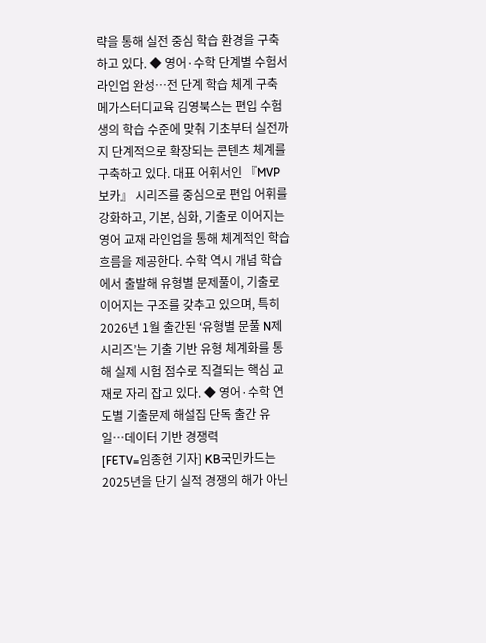략을 통해 실전 중심 학습 환경을 구축하고 있다. ◆ 영어·수학 단계별 수험서 라인업 완성…전 단계 학습 체계 구축 메가스터디교육 김영북스는 편입 수험생의 학습 수준에 맞춰 기초부터 실전까지 단계적으로 확장되는 콘텐츠 체계를 구축하고 있다. 대표 어휘서인 『MVP 보카』 시리즈를 중심으로 편입 어휘를 강화하고, 기본, 심화, 기출로 이어지는 영어 교재 라인업을 통해 체계적인 학습 흐름을 제공한다. 수학 역시 개념 학습에서 출발해 유형별 문제풀이, 기출로 이어지는 구조를 갖추고 있으며, 특히 2026년 1월 출간된 ‘유형별 문풀 N제 시리즈’는 기출 기반 유형 체계화를 통해 실제 시험 점수로 직결되는 핵심 교재로 자리 잡고 있다. ◆ 영어·수학 연도별 기출문제 해설집 단독 출간 유일…데이터 기반 경쟁력
[FETV=임종현 기자] KB국민카드는 2025년을 단기 실적 경쟁의 해가 아닌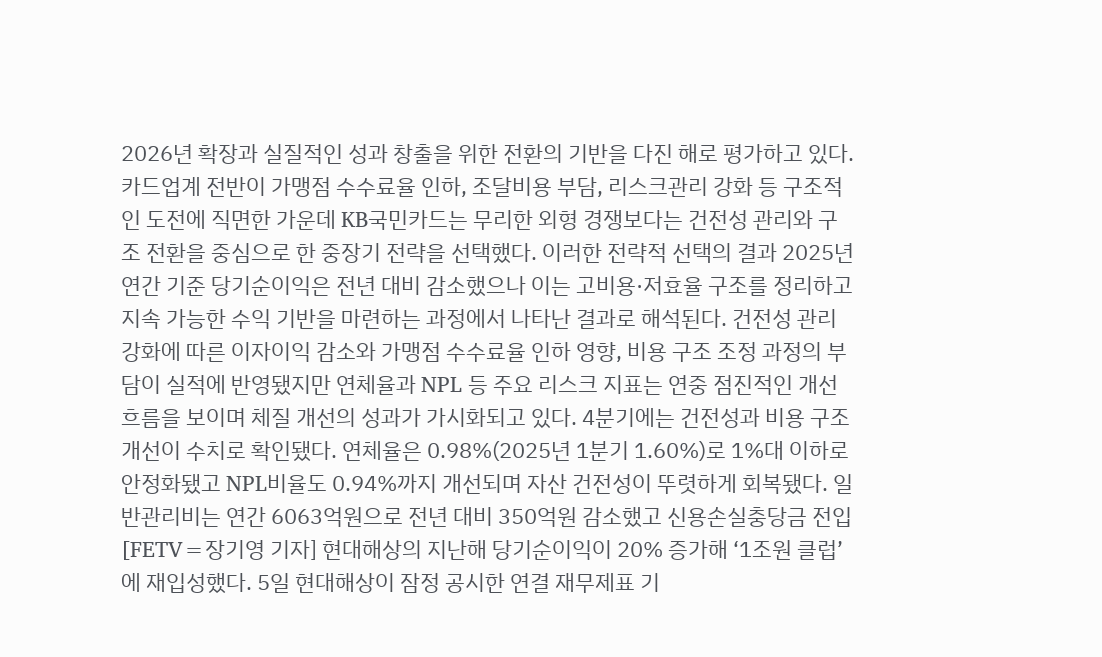2026년 확장과 실질적인 성과 창출을 위한 전환의 기반을 다진 해로 평가하고 있다. 카드업계 전반이 가맹점 수수료율 인하, 조달비용 부담, 리스크관리 강화 등 구조적인 도전에 직면한 가운데 KB국민카드는 무리한 외형 경쟁보다는 건전성 관리와 구조 전환을 중심으로 한 중장기 전략을 선택했다. 이러한 전략적 선택의 결과 2025년 연간 기준 당기순이익은 전년 대비 감소했으나 이는 고비용·저효율 구조를 정리하고 지속 가능한 수익 기반을 마련하는 과정에서 나타난 결과로 해석된다. 건전성 관리 강화에 따른 이자이익 감소와 가맹점 수수료율 인하 영향, 비용 구조 조정 과정의 부담이 실적에 반영됐지만 연체율과 NPL 등 주요 리스크 지표는 연중 점진적인 개선 흐름을 보이며 체질 개선의 성과가 가시화되고 있다. 4분기에는 건전성과 비용 구조 개선이 수치로 확인됐다. 연체율은 0.98%(2025년 1분기 1.60%)로 1%대 이하로 안정화됐고 NPL비율도 0.94%까지 개선되며 자산 건전성이 뚜렷하게 회복됐다. 일반관리비는 연간 6063억원으로 전년 대비 350억원 감소했고 신용손실충당금 전입
[FETV=장기영 기자] 현대해상의 지난해 당기순이익이 20% 증가해 ‘1조원 클럽’에 재입성했다. 5일 현대해상이 잠정 공시한 연결 재무제표 기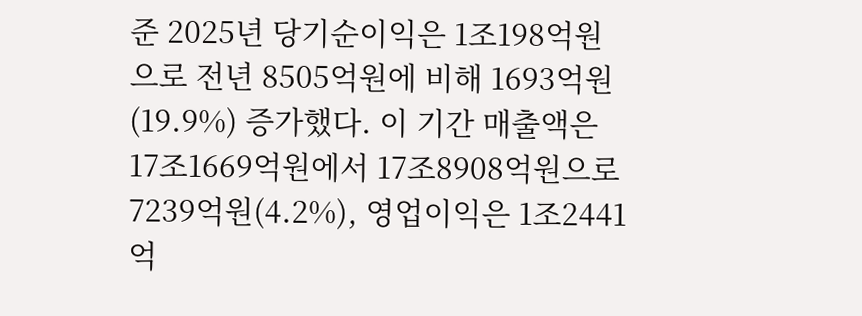준 2025년 당기순이익은 1조198억원으로 전년 8505억원에 비해 1693억원(19.9%) 증가했다. 이 기간 매출액은 17조1669억원에서 17조8908억원으로 7239억원(4.2%), 영업이익은 1조2441억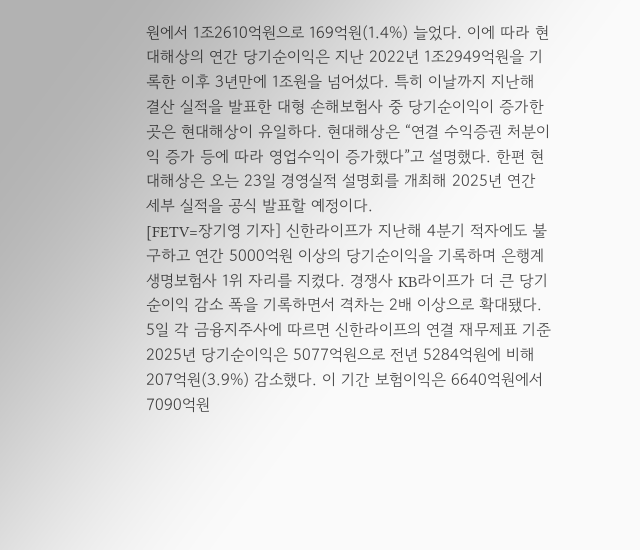원에서 1조2610억원으로 169억원(1.4%) 늘었다. 이에 따라 현대해상의 연간 당기순이익은 지난 2022년 1조2949억원을 기록한 이후 3년만에 1조원을 넘어섰다. 특히 이날까지 지난해 결산 실적을 발표한 대형 손해보험사 중 당기순이익이 증가한 곳은 현대해상이 유일하다. 현대해상은 “연결 수익증권 처분이익 증가 등에 따라 영업수익이 증가했다”고 설명했다. 한편 현대해상은 오는 23일 경영실적 설명회를 개최해 2025년 연간 세부 실적을 공식 발표할 예정이다.
[FETV=장기영 기자] 신한라이프가 지난해 4분기 적자에도 불구하고 연간 5000억원 이상의 당기순이익을 기록하며 은행계 생명보험사 1위 자리를 지켰다. 경쟁사 KB라이프가 더 큰 당기순이익 감소 폭을 기록하면서 격차는 2배 이상으로 확대됐다. 5일 각 금융지주사에 따르면 신한라이프의 연결 재무제표 기준 2025년 당기순이익은 5077억원으로 전년 5284억원에 비해 207억원(3.9%) 감소했다. 이 기간 보험이익은 6640억원에서 7090억원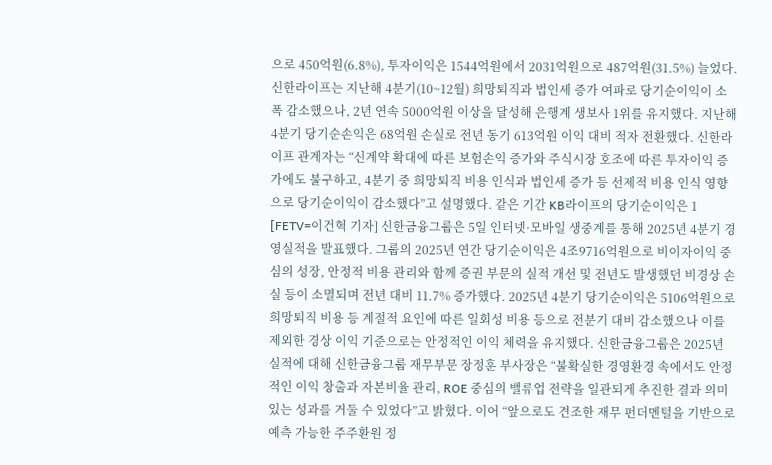으로 450억원(6.8%), 투자이익은 1544억원에서 2031억원으로 487억원(31.5%) 늘었다. 신한라이프는 지난해 4분기(10~12월) 희망퇴직과 법인세 증가 여파로 당기순이익이 소폭 감소했으나, 2년 연속 5000억원 이상을 달성해 은행계 생보사 1위를 유지했다. 지난해 4분기 당기순손익은 68억원 손실로 전년 동기 613억원 이익 대비 적자 전환했다. 신한라이프 관계자는 “신계약 확대에 따른 보험손익 증가와 주식시장 호조에 따른 투자이익 증가에도 불구하고, 4분기 중 희망퇴직 비용 인식과 법인세 증가 등 선제적 비용 인식 영향으로 당기순이익이 감소했다”고 설명했다. 같은 기간 KB라이프의 당기순이익은 1
[FETV=이건혁 기자] 신한금융그룹은 5일 인터넷·모바일 생중계를 통해 2025년 4분기 경영실적을 발표했다. 그룹의 2025년 연간 당기순이익은 4조9716억원으로 비이자이익 중심의 성장, 안정적 비용 관리와 함께 증권 부문의 실적 개선 및 전년도 발생했던 비경상 손실 등이 소멸되며 전년 대비 11.7% 증가했다. 2025년 4분기 당기순이익은 5106억원으로 희망퇴직 비용 등 계절적 요인에 따른 일회성 비용 등으로 전분기 대비 감소했으나 이를 제외한 경상 이익 기준으로는 안정적인 이익 체력을 유지했다. 신한금융그룹은 2025년 실적에 대해 신한금융그룹 재무부문 장정훈 부사장은 “불확실한 경영환경 속에서도 안정적인 이익 창출과 자본비율 관리, ROE 중심의 밸류업 전략을 일관되게 추진한 결과 의미 있는 성과를 거둘 수 있었다”고 밝혔다. 이어 “앞으로도 견조한 재무 펀더멘털을 기반으로 예측 가능한 주주환원 정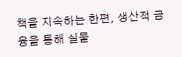책을 지속하는 한편, 생산적 금융을 통해 실물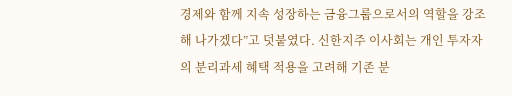경제와 함께 지속 성장하는 금융그룹으로서의 역할을 강조해 나가겠다”고 덧붙였다. 신한지주 이사회는 개인 투자자의 분리과세 혜택 적용을 고려해 기존 분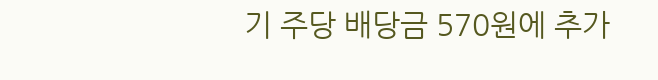기 주당 배당금 570원에 추가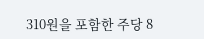310원을 포함한 주당 8